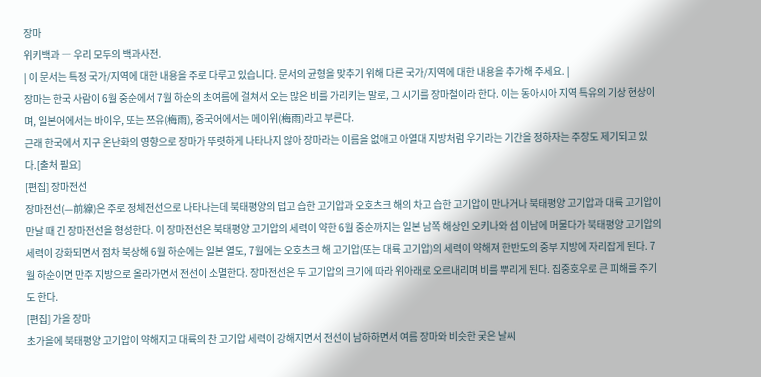장마
위키백과 ― 우리 모두의 백과사전.
| 이 문서는 특정 국가/지역에 대한 내용을 주로 다루고 있습니다. 문서의 균형을 맞추기 위해 다른 국가/지역에 대한 내용을 추가해 주세요. |
장마는 한국 사람이 6월 중순에서 7월 하순의 초여름에 걸쳐서 오는 많은 비를 가리키는 말로, 그 시기를 장마철이라 한다. 이는 동아시아 지역 특유의 기상 현상이며, 일본어에서는 바이우, 또는 쯔유(梅雨), 중국어에서는 메이위(梅雨)라고 부른다.
근래 한국에서 지구 온난화의 영향으로 장마가 뚜렷하게 나타나지 않아 장마라는 이름을 없애고 아열대 지방처럼 우기라는 기간을 정하자는 주장도 제기되고 있다.[출처 필요]
[편집] 장마전선
장마전선(—前線)은 주로 정체전선으로 나타나는데 북태평양의 덥고 습한 고기압과 오호츠크 해의 차고 습한 고기압이 만나거나 북태평양 고기압과 대륙 고기압이 만날 때 긴 장마전선을 형성한다. 이 장마전선은 북태평양 고기압의 세력이 약한 6월 중순까지는 일본 남쪽 해상인 오키나와 섬 이남에 머물다가 북태평양 고기압의 세력이 강화되면서 점차 북상해 6월 하순에는 일본 열도, 7월에는 오호츠크 해 고기압(또는 대륙 고기압)의 세력이 약해져 한반도의 중부 지방에 자리잡게 된다. 7월 하순이면 만주 지방으로 올라가면서 전선이 소멸한다. 장마전선은 두 고기압의 크기에 따라 위아래로 오르내리며 비를 뿌리게 된다. 집중호우로 큰 피해를 주기도 한다.
[편집] 가을 장마
초가을에 북태평양 고기압이 약해지고 대륙의 찬 고기압 세력이 강해지면서 전선이 남하하면서 여름 장마와 비슷한 궂은 날씨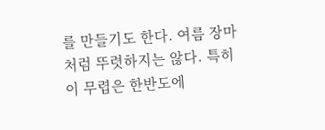를 만들기도 한다. 여름 장마처럼 뚜렷하지는 않다. 특히 이 무렵은 한반도에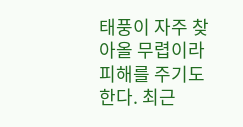태풍이 자주 찾아올 무렵이라 피해를 주기도 한다. 최근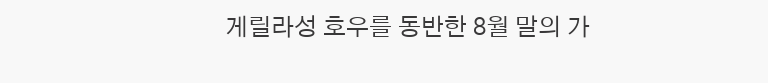게릴라성 호우를 동반한 8월 말의 가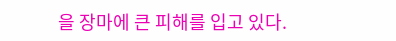을 장마에 큰 피해를 입고 있다.